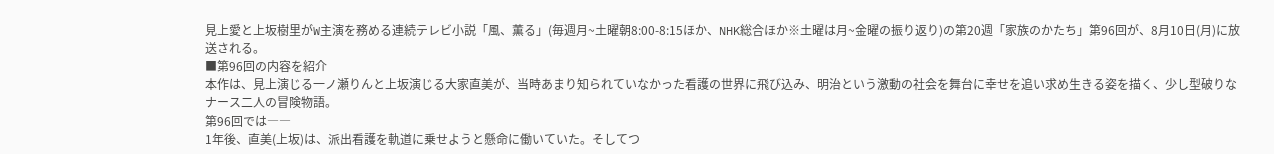見上愛と上坂樹里がW主演を務める連続テレビ小説「風、薫る」(毎週月~土曜朝8:00-8:15ほか、NHK総合ほか※土曜は月~金曜の振り返り)の第20週「家族のかたち」第96回が、8月10日(月)に放送される。
■第96回の内容を紹介
本作は、見上演じる一ノ瀬りんと上坂演じる大家直美が、当時あまり知られていなかった看護の世界に飛び込み、明治という激動の社会を舞台に幸せを追い求め生きる姿を描く、少し型破りなナース二人の冒険物語。
第96回では――
1年後、直美(上坂)は、派出看護を軌道に乗せようと懸命に働いていた。そしてつ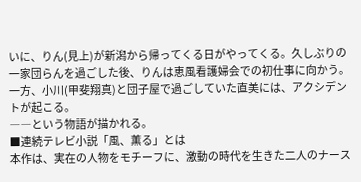いに、りん(見上)が新潟から帰ってくる日がやってくる。久しぶりの一家団らんを過ごした後、りんは恵風看護婦会での初仕事に向かう。一方、小川(甲斐翔真)と団子屋で過ごしていた直美には、アクシデントが起こる。
――という物語が描かれる。
■連続テレビ小説「風、薫る」とは
本作は、実在の人物をモチーフに、激動の時代を生きた二人のナース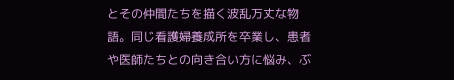とその仲間たちを描く波乱万丈な物語。同じ看護婦養成所を卒業し、患者や医師たちとの向き合い方に悩み、ぶ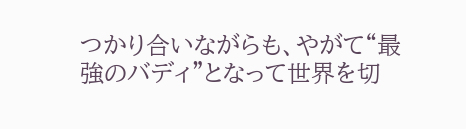つかり合いながらも、やがて“最強のバディ”となって世界を切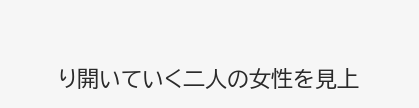り開いていく二人の女性を見上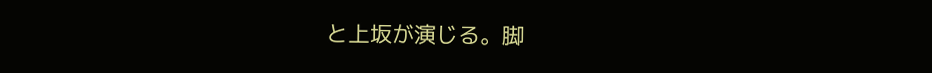と上坂が演じる。脚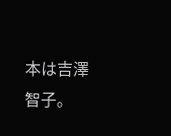本は吉澤智子。